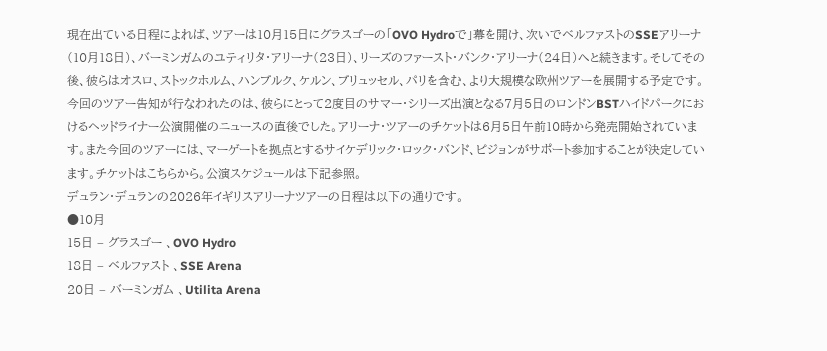現在出ている日程によれば、ツアーは10月15日にグラスゴーの「OVO Hydroで」幕を開け、次いでベルファストのSSEアリーナ(10月18日)、バーミンガムのユティリタ・アリーナ(23日)、リーズのファースト・バンク・アリーナ(24日)へと続きます。そしてその後、彼らはオスロ、ストックホルム、ハンブルク、ケルン、ブリュッセル、パリを含む、より大規模な欧州ツアーを展開する予定です。
今回のツアー告知が行なわれたのは、彼らにとって2度目のサマー・シリーズ出演となる7月5日のロンドンBSTハイドパークにおけるヘッドライナー公演開催のニュースの直後でした。アリーナ・ツアーのチケットは6月5日午前10時から発売開始されています。また今回のツアーには、マーゲートを拠点とするサイケデリック・ロック・バンド、ピジョンがサポート参加することが決定しています。チケットはこちらから。公演スケジュールは下記参照。
デュラン・デュランの2026年イギリスアリーナツアーの日程は以下の通りです。
●10月
15日 – グラスゴー 、OVO Hydro
18日 – ベルファスト 、SSE Arena
20日 – バーミンガム 、Utilita Arena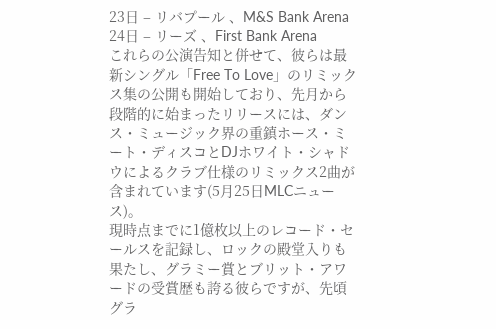23日 – リバプール 、M&S Bank Arena
24日 – リーズ 、First Bank Arena
これらの公演告知と併せて、彼らは最新シングル「Free To Love」のリミックス集の公開も開始しており、先月から段階的に始まったリリースには、ダンス・ミュージック界の重鎮ホース・ミート・ディスコとDJホワイト・シャドウによるクラブ仕様のリミックス2曲が含まれています(5月25日MLCニュース)。
現時点までに1億枚以上のレコード・セールスを記録し、ロックの殿堂入りも果たし、グラミー賞とブリット・アワードの受賞歴も誇る彼らですが、先頃グラ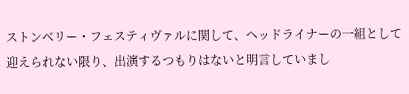ストンベリー・フェスティヴァルに関して、ヘッドライナーの一組として迎えられない限り、出演するつもりはないと明言していまし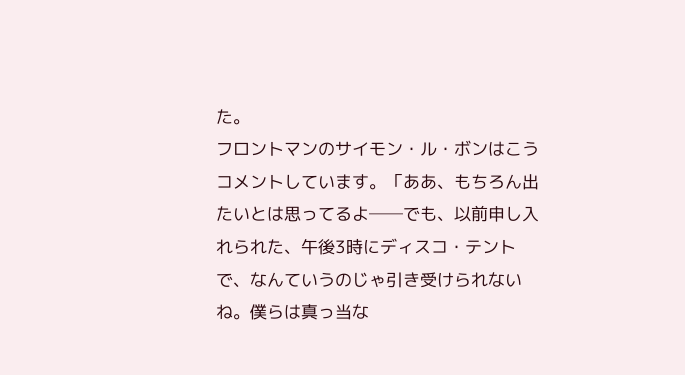た。
フロントマンのサイモン・ル・ボンはこうコメントしています。「ああ、もちろん出たいとは思ってるよ──でも、以前申し入れられた、午後3時にディスコ・テントで、なんていうのじゃ引き受けられないね。僕らは真っ当な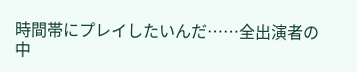時間帯にプレイしたいんだ……全出演者の中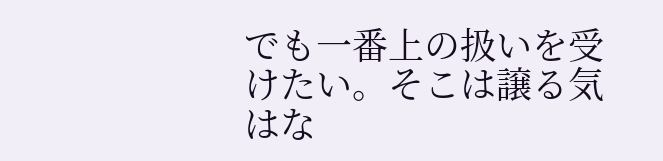でも一番上の扱いを受けたい。そこは譲る気はな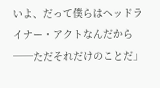いよ、だって僕らはヘッドライナー・アクトなんだから──ただそれだけのことだ」